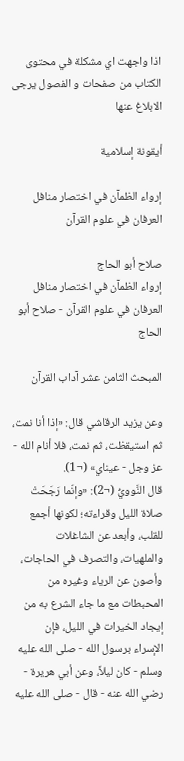اذا واجهت اي مشكلة في محتوى الكتاب من صفحات و الفصول يرجى الابلاغ عنها

أيقونة إسلامية

إرواء الظمآن في اختصار منافل العرفان في علوم القرآن

صلاح أبو الحاج
إرواء الظمآن في اختصار منافل العرفان في علوم القرآن - صلاح أبو الحاج

المبحث الثامن عشر آداب القرآن

وعن يزيد الرقاشي قال: «إذا أنا نمت، ثم استيقظت، ثم نمت، فلا أنام الله - عز وجل - عيناي» (¬1).
قال النَّوويُّ (¬2): «وإنّما رَجَحَتْ صلاة الليل وقراءته؛ لكونها أجمع للقلب، وأبعد عن الشاغلات والملهيات، والتصرف في الحاجات، وأصون عن الرياء وغيره من المحبطات مع ما جاء الشرع به من إيجاد الخيرات في الليل، فإن الإسراء برسول الله - صلى الله عليه وسلم - كان ليلاً، وعن أبي هريرة - رضي الله عنه - قال - صلى الله عليه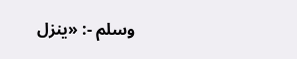وسلم -: «ينزل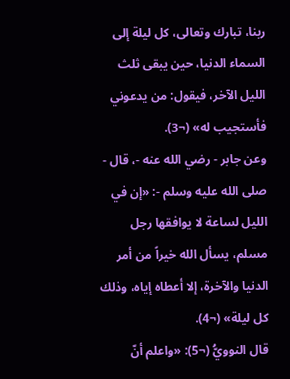ربنا، تبارك وتعالى، كل ليلة إلى السماء الدنيا، حين يبقى ثلث الليل الآخر، فيقول: من يدعوني فأستجيب له» (¬3).
وعن جابر - رضي الله عنه -، قال - صلى الله عليه وسلم -: «إن في الليل لساعة لا يوافقها رجل مسلم، يسأل الله خيراً من أمر الدنيا والآخرة، إلا أعطاه إياه، وذلك كل ليلة» (¬4).
قال النوويُّ (¬5): «واعلم أنّ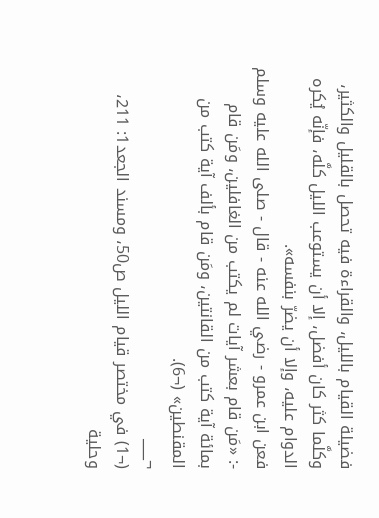فضيلة القيام بالليل، والقراءة فيه تحصل بالقليل والكثير، وكلَّما كثر كان أفضل، إلا أن يستوعب الليل كلَّه، فإنّه يُكره الدوام عليه، وإلا أن يضرّ بنفسه».
فعن ابن عمرو - رضي الله عنه - قال - صلى الله عليه وسلم -: «مَن قام بعشر آيات لم يكتب من الغافلين، ومَن قام بمائة آية كتب من القانتين، ومَن قام بألف آية كتب من المقنطين» (¬6).
¬___
(¬1) في مختصر قيام الليل ص50، ومسند الجعد1: 211، وحلية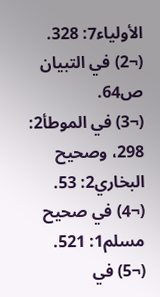الأولياء7: 328.
(¬2) في التبيان ص64.
(¬3) في الموطأ2: 298، وصحيح البخاري2: 53.
(¬4) في صحيح مسلم1: 521.
(¬5) في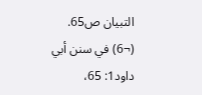التبيان ص65.
(¬6) في سنن أبي داود1: 65،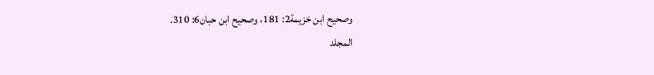وصحيح ابن خزيمة2: 181، وصحيح ابن حبان6: 310.
المجلد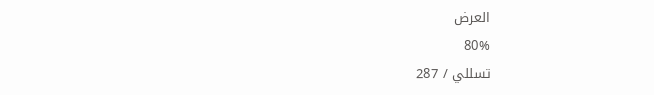العرض
80%
تسللي / 287